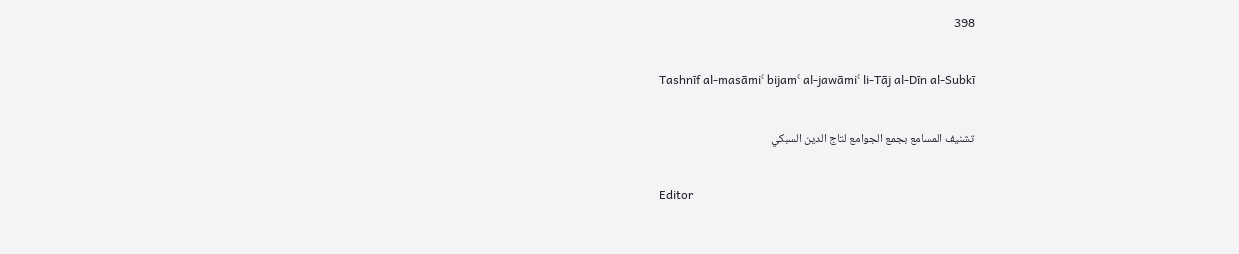398

Tashnīf al-masāmiʿ bijamʿ al-jawāmiʿ li-Tāj al-Dīn al-Subkī

تشنيف المسامع بجمع الجوامع لتاج الدين السبكي

Editor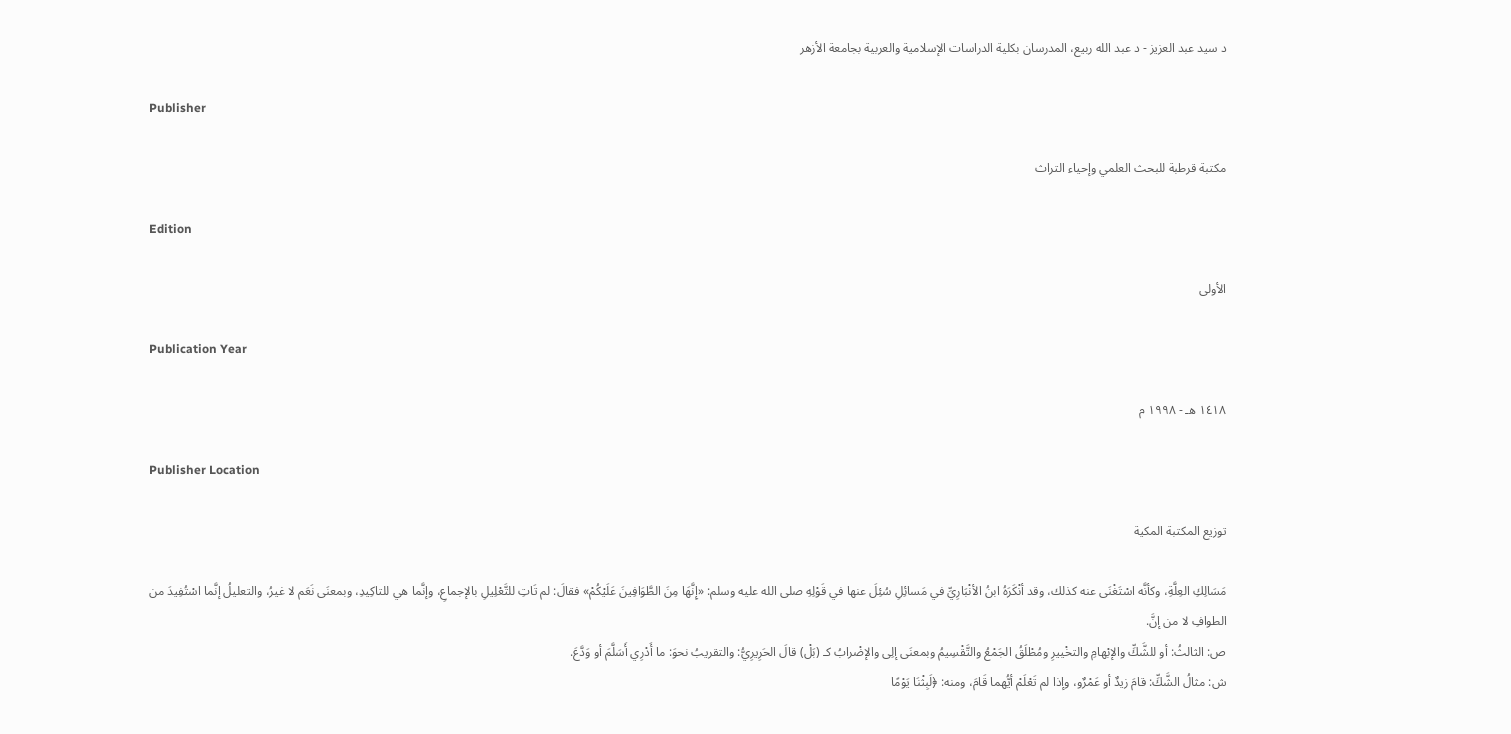د سيد عبد العزيز - د عبد الله ربيع، المدرسان بكلية الدراسات الإسلامية والعربية بجامعة الأزهر

Publisher

مكتبة قرطبة للبحث العلمي وإحياء التراث

Edition

الأولى

Publication Year

١٤١٨ هـ - ١٩٩٨ م

Publisher Location

توزيع المكتبة المكية

مَسَالِكِ العِلَّةِ، وكأنَّه اسْتَغْنَى عنه كذلك، وقد أنْكَرَهُ ابنُ الأنْبَارِيِّ في مَسائِلِ سُئِلَ عنها في قَوْلِهِ صلى الله عليه وسلم: «إِنَّهَا مِنَ الطَّوَافِينَ عَلَيْكُمْ» فقالَ: لم تَاتِ للتَّعْلِيلِ بالإجماعِ، وإنَّما هي للتاكِيدِ، وبمعنَى نَعَم لا غيرُ، والتعليلُ إنَّما اسْتُفِيدَ من الطوافِ لا من إنَّ.
ص: الثالثُ: أو للشَّكِّ والإبْهامِ والتخْييرِ ومُطْلَقُ الجَمْعُ والتَّقْسِيمُ وبمعنَى إلِى والإضْرابُ كـ (بَلْ) قالَ الحَرِيرِيُّ: والتقريبُ نحوَ: ما أَدْرِي أَسَلَّمَ أو وَدَّعَ.
ش: مثالُ الشَّكِّ: قامَ زيدٌ أو عَمْرٌو، وإذا لم تَعْلَمْ أيُّهما قَامَ، ومنه: ﴿لَبِثْنَا يَوْمًا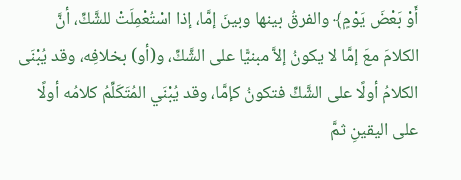أَوْ بَعْضَ يَوْمٍ﴾ والفرقُ بينها وبينَ إمَّا، إذا اسْتُعْمِلَتْ للشَّكِّ، أنَّ الكلامَ معَ إمَّا لا يكونُ إلاَّ مبنيًّا على الشَّكِّ، و(أو) بخلافِه، وقد يُبْنَى الكلامُ أولًا على الشَّكِّ فتكونُ كإمَّا، وقد يُبْنَي المُتَكَلِّمُ كلامُه أولًا على اليقينِ ثمَّ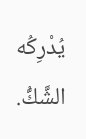يُدْرِكُه الشَّكُّ.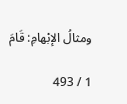ومثالُ الإبْهامِ: قَامَ

1 / 493